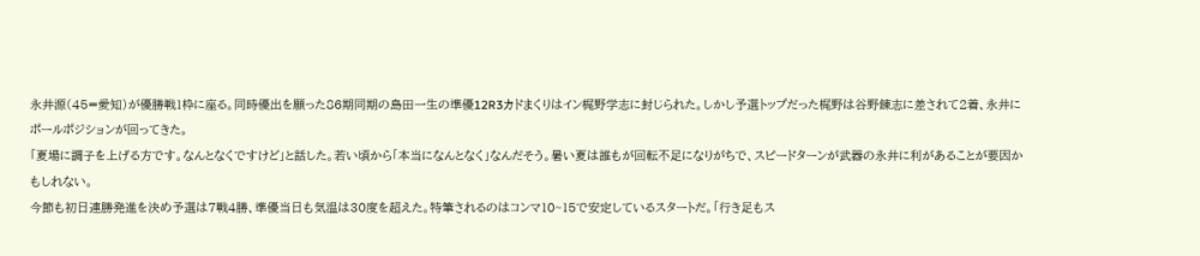永井源(45=愛知)が優勝戦1枠に座る。同時優出を願った86期同期の島田一生の準優12R3カドまくりはイン梶野学志に封じられた。しかし予選トップだった梶野は谷野錬志に差されて2着、永井にポールポジションが回ってきた。
「夏場に調子を上げる方です。なんとなくですけど」と話した。若い頃から「本当になんとなく」なんだそう。暑い夏は誰もが回転不足になりがちで、スピードターンが武器の永井に利があることが要因かもしれない。
今節も初日連勝発進を決め予選は7戦4勝、準優当日も気温は30度を超えた。特筆されるのはコンマ10~15で安定しているスタートだ。「行き足もス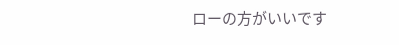ローの方がいいです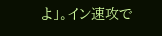よ」。イン速攻で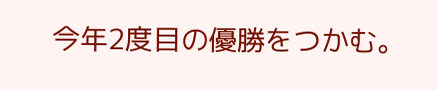今年2度目の優勝をつかむ。